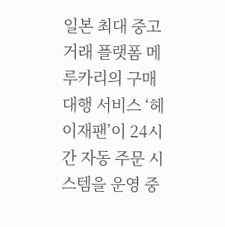일본 최대 중고 거래 플랫폼 메루카리의 구매대행 서비스 ‘헤이재팬’이 24시간 자동 주문 시스템을 운영 중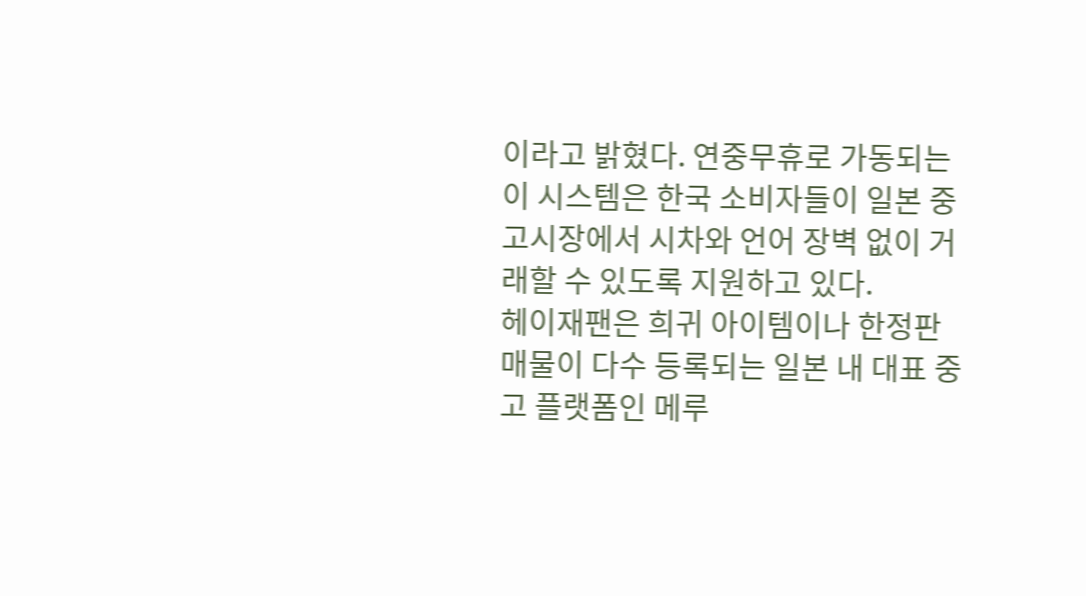이라고 밝혔다. 연중무휴로 가동되는 이 시스템은 한국 소비자들이 일본 중고시장에서 시차와 언어 장벽 없이 거래할 수 있도록 지원하고 있다.
헤이재팬은 희귀 아이템이나 한정판 매물이 다수 등록되는 일본 내 대표 중고 플랫폼인 메루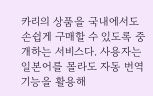카리의 상품을 국내에서도 손쉽게 구매할 수 있도록 중개하는 서비스다. 사용자는 일본어를 몰라도 자동 번역 기능을 활용해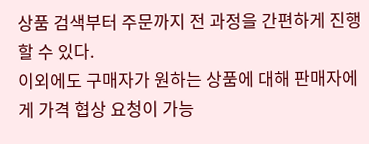상품 검색부터 주문까지 전 과정을 간편하게 진행할 수 있다.
이외에도 구매자가 원하는 상품에 대해 판매자에게 가격 협상 요청이 가능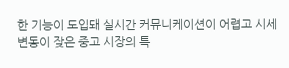한 기능이 도입돼 실시간 커뮤니케이션이 어렵고 시세 변동이 잦은 중고 시장의 특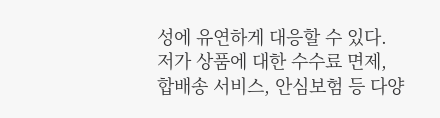성에 유연하게 대응할 수 있다. 저가 상품에 대한 수수료 면제, 합배송 서비스, 안심보험 등 다양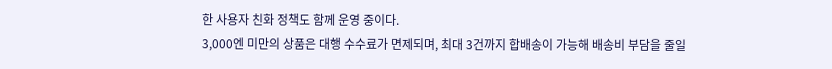한 사용자 친화 정책도 함께 운영 중이다.
3,000엔 미만의 상품은 대행 수수료가 면제되며, 최대 3건까지 합배송이 가능해 배송비 부담을 줄일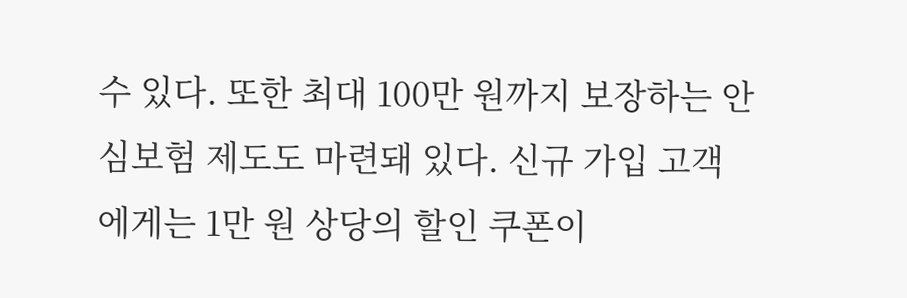수 있다. 또한 최대 100만 원까지 보장하는 안심보험 제도도 마련돼 있다. 신규 가입 고객에게는 1만 원 상당의 할인 쿠폰이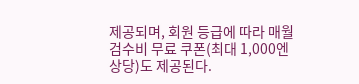제공되며, 회원 등급에 따라 매월 검수비 무료 쿠폰(최대 1,000엔 상당)도 제공된다.